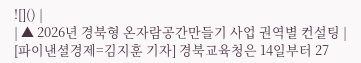![]() |
| ▲ 2026년 경북형 온자람공간만들기 사업 권역별 컨설팅 |
[파이낸셜경제=김지훈 기자] 경북교육청은 14일부터 27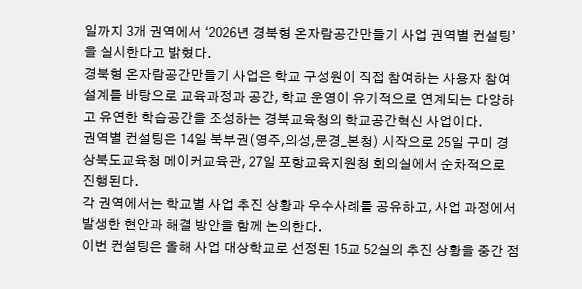일까지 3개 권역에서 ‘2026년 경북형 온자람공간만들기 사업 권역별 컨설팅’을 실시한다고 밝혔다.
경북형 온자람공간만들기 사업은 학교 구성원이 직접 참여하는 사용자 참여설계를 바탕으로 교육과정과 공간, 학교 운영이 유기적으로 연계되는 다양하고 유연한 학습공간을 조성하는 경북교육청의 학교공간혁신 사업이다.
권역별 컨설팅은 14일 북부권(영주,의성,문경_본청) 시작으로 25일 구미 경상북도교육청 메이커교육관, 27일 포항교육지원청 회의실에서 순차적으로 진행된다.
각 권역에서는 학교별 사업 추진 상황과 우수사례를 공유하고, 사업 과정에서 발생한 현안과 해결 방안을 함께 논의한다.
이번 컨설팅은 올해 사업 대상학교로 선정된 15교 52실의 추진 상황을 중간 점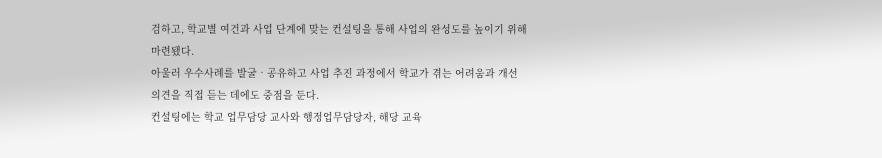검하고, 학교별 여건과 사업 단계에 맞는 컨설팅을 통해 사업의 완성도를 높이기 위해 마련됐다.
아울러 우수사례를 발굴‧공유하고 사업 추진 과정에서 학교가 겪는 어려움과 개선 의견을 직접 듣는 데에도 중점을 둔다.
컨설팅에는 학교 업무담당 교사와 행정업무담당자, 해당 교육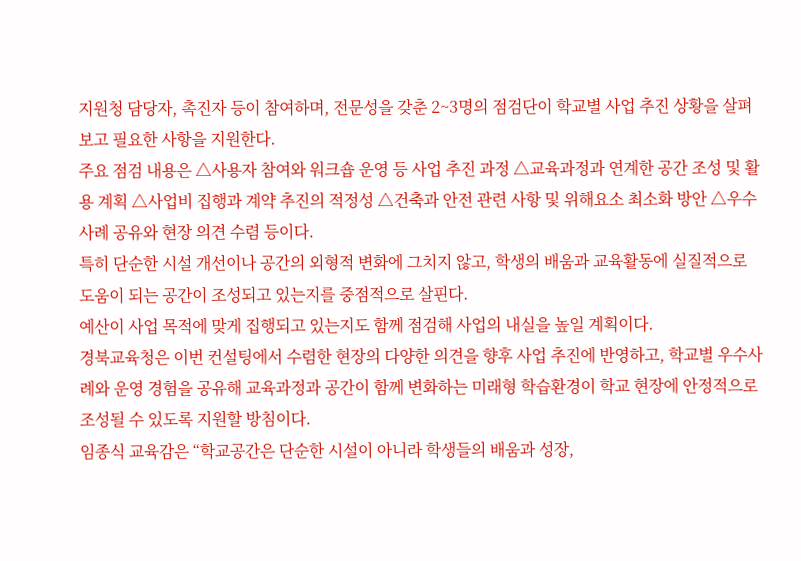지원청 담당자, 촉진자 등이 참여하며, 전문성을 갖춘 2~3명의 점검단이 학교별 사업 추진 상황을 살펴보고 필요한 사항을 지원한다.
주요 점검 내용은 △사용자 참여와 워크숍 운영 등 사업 추진 과정 △교육과정과 연계한 공간 조성 및 활용 계획 △사업비 집행과 계약 추진의 적정성 △건축과 안전 관련 사항 및 위해요소 최소화 방안 △우수사례 공유와 현장 의견 수렴 등이다.
특히 단순한 시설 개선이나 공간의 외형적 변화에 그치지 않고, 학생의 배움과 교육활동에 실질적으로 도움이 되는 공간이 조성되고 있는지를 중점적으로 살핀다.
예산이 사업 목적에 맞게 집행되고 있는지도 함께 점검해 사업의 내실을 높일 계획이다.
경북교육청은 이번 컨설팅에서 수렴한 현장의 다양한 의견을 향후 사업 추진에 반영하고, 학교별 우수사례와 운영 경험을 공유해 교육과정과 공간이 함께 변화하는 미래형 학습환경이 학교 현장에 안정적으로 조성될 수 있도록 지원할 방침이다.
임종식 교육감은 “학교공간은 단순한 시설이 아니라 학생들의 배움과 성장,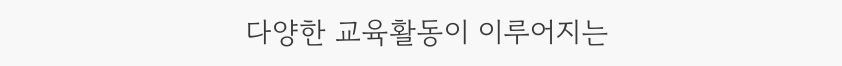다양한 교육활동이 이루어지는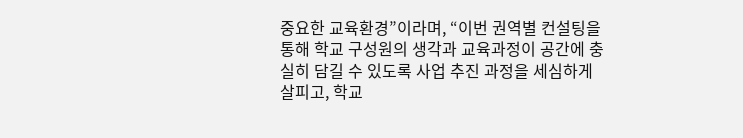중요한 교육환경”이라며, “이번 권역별 컨설팅을 통해 학교 구성원의 생각과 교육과정이 공간에 충실히 담길 수 있도록 사업 추진 과정을 세심하게 살피고, 학교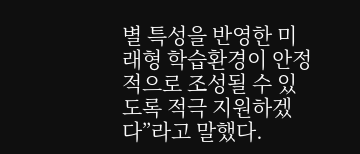별 특성을 반영한 미래형 학습환경이 안정적으로 조성될 수 있도록 적극 지원하겠다”라고 말했다.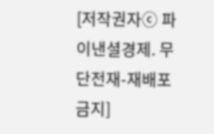[저작권자ⓒ 파이낸셜경제. 무단전재-재배포 금지]